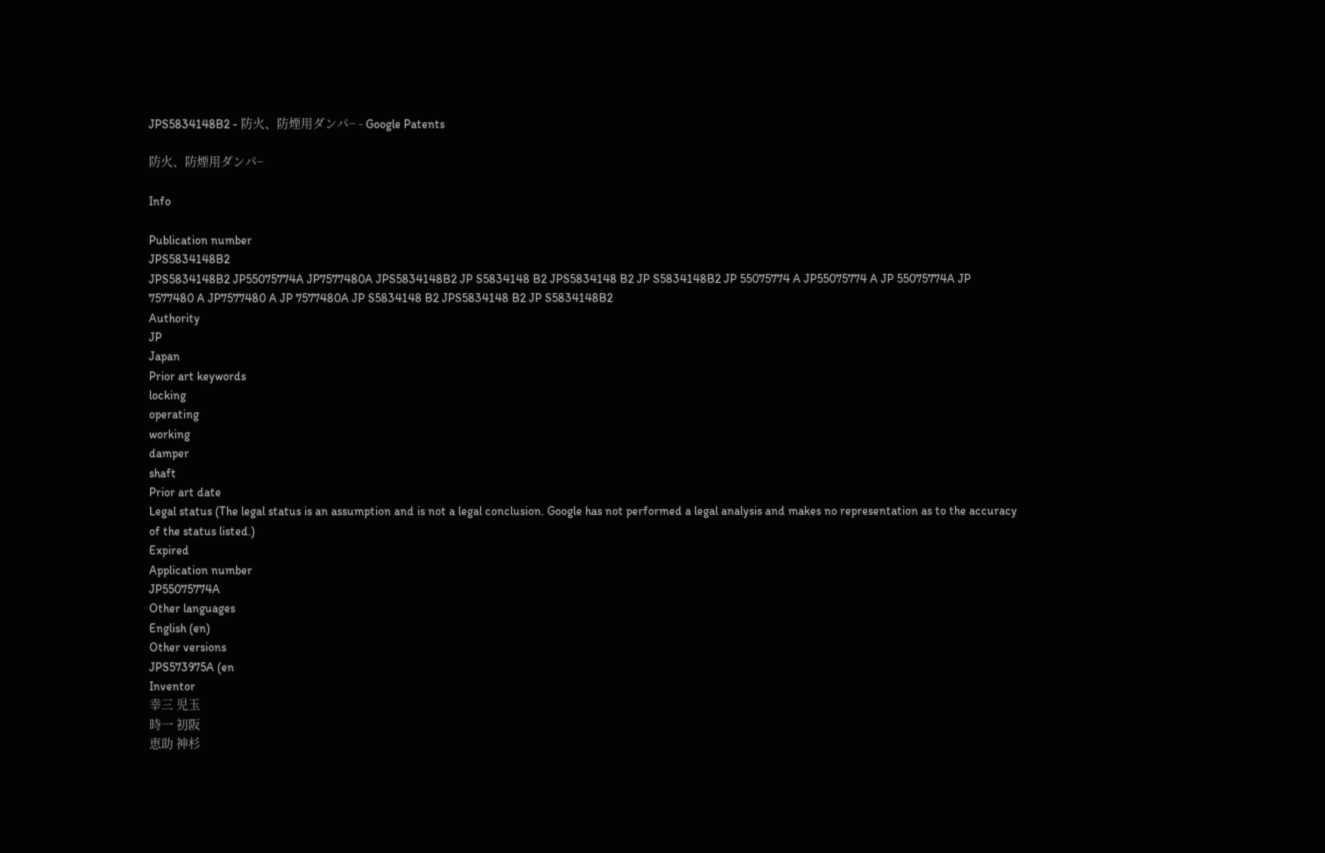JPS5834148B2 - 防火、防煙用ダンパ− - Google Patents

防火、防煙用ダンパ−

Info

Publication number
JPS5834148B2
JPS5834148B2 JP55075774A JP7577480A JPS5834148B2 JP S5834148 B2 JPS5834148 B2 JP S5834148B2 JP 55075774 A JP55075774 A JP 55075774A JP 7577480 A JP7577480 A JP 7577480A JP S5834148 B2 JPS5834148 B2 JP S5834148B2
Authority
JP
Japan
Prior art keywords
locking
operating
working
damper
shaft
Prior art date
Legal status (The legal status is an assumption and is not a legal conclusion. Google has not performed a legal analysis and makes no representation as to the accuracy of the status listed.)
Expired
Application number
JP55075774A
Other languages
English (en)
Other versions
JPS573975A (en
Inventor
幸三 児玉
時一 初阪
恵助 神杉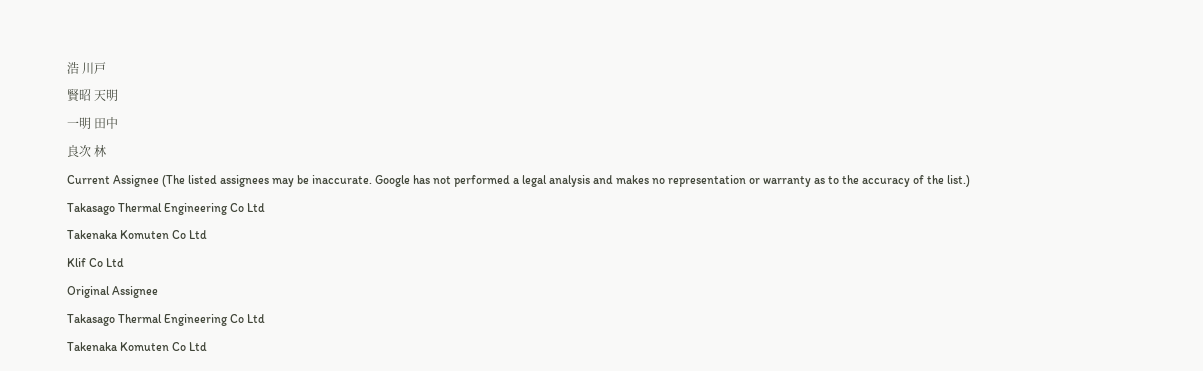浩 川戸
賢昭 天明
一明 田中
良次 林
Current Assignee (The listed assignees may be inaccurate. Google has not performed a legal analysis and makes no representation or warranty as to the accuracy of the list.)
Takasago Thermal Engineering Co Ltd
Takenaka Komuten Co Ltd
Klif Co Ltd
Original Assignee
Takasago Thermal Engineering Co Ltd
Takenaka Komuten Co Ltd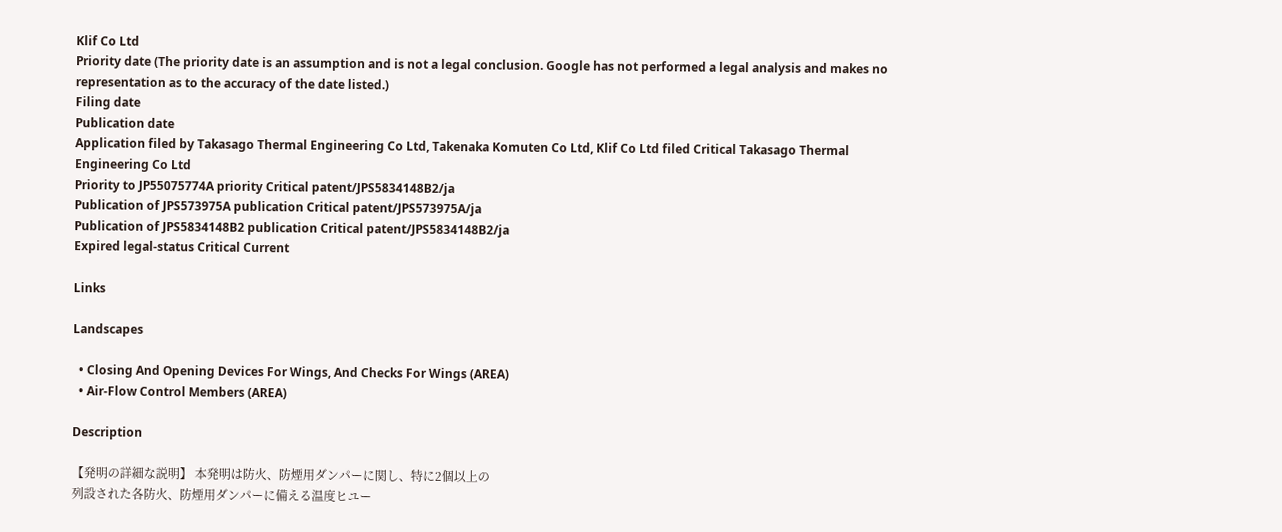Klif Co Ltd
Priority date (The priority date is an assumption and is not a legal conclusion. Google has not performed a legal analysis and makes no representation as to the accuracy of the date listed.)
Filing date
Publication date
Application filed by Takasago Thermal Engineering Co Ltd, Takenaka Komuten Co Ltd, Klif Co Ltd filed Critical Takasago Thermal Engineering Co Ltd
Priority to JP55075774A priority Critical patent/JPS5834148B2/ja
Publication of JPS573975A publication Critical patent/JPS573975A/ja
Publication of JPS5834148B2 publication Critical patent/JPS5834148B2/ja
Expired legal-status Critical Current

Links

Landscapes

  • Closing And Opening Devices For Wings, And Checks For Wings (AREA)
  • Air-Flow Control Members (AREA)

Description

【発明の詳細な説明】 本発明は防火、防煙用ダンパーに関し、特に2個以上の
列設された各防火、防煙用ダンパーに備える温度ヒユー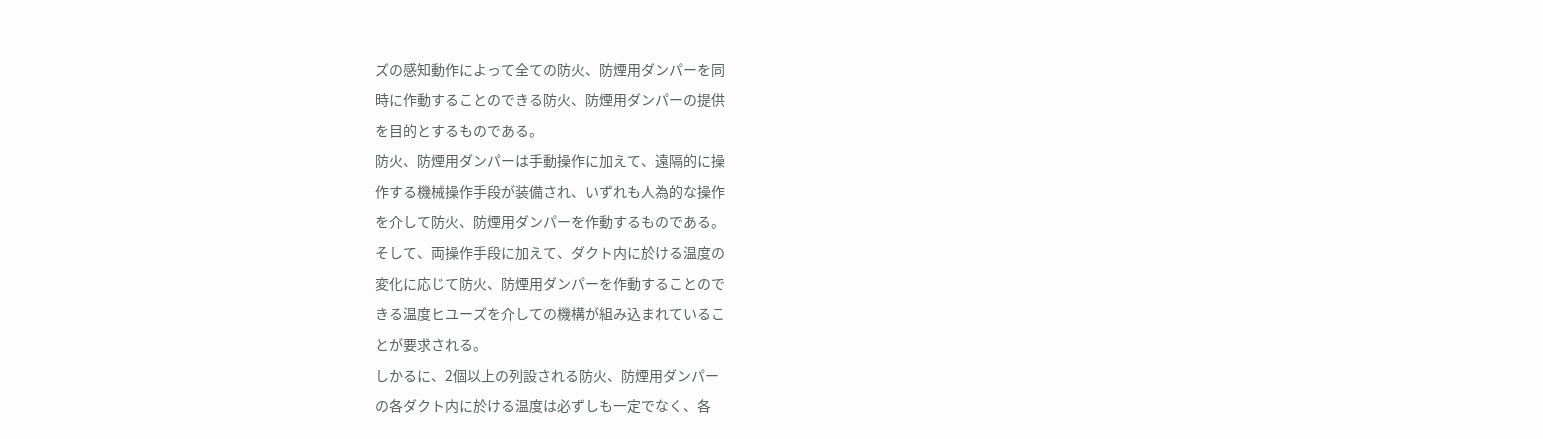ズの感知動作によって全ての防火、防煙用ダンパーを同
時に作動することのできる防火、防煙用ダンパーの提供
を目的とするものである。
防火、防煙用ダンパーは手動操作に加えて、遠隔的に操
作する機械操作手段が装備され、いずれも人為的な操作
を介して防火、防煙用ダンパーを作動するものである。
そして、両操作手段に加えて、ダクト内に於ける温度の
変化に応じて防火、防煙用ダンパーを作動することので
きる温度ヒユーズを介しての機構が組み込まれているこ
とが要求される。
しかるに、2個以上の列設される防火、防煙用ダンパー
の各ダクト内に於ける温度は必ずしも一定でなく、各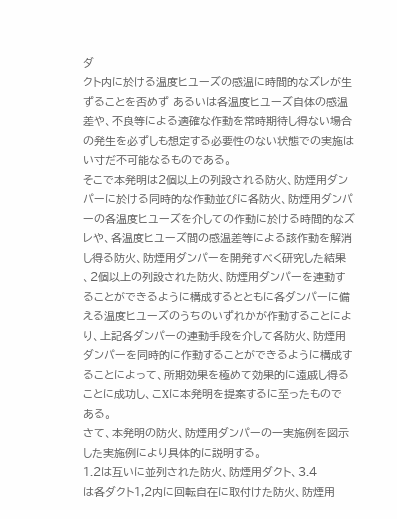ダ
クト内に於ける温度ヒユーズの感温に時間的なズレが生
ずることを否めず あるいは各温度ヒユーズ自体の感温
差や、不良等による適確な作動を常時期待し得ない場合
の発生を必ずしも想定する必要性のない状態での実施は
い寸だ不可能なるものである。
そこで本発明は2個以上の列設される防火、防煙用ダン
パーに於ける同時的な作動並びに各防火、防煙用ダンパ
ーの各温度ヒユーズを介しての作動に於ける時間的なズ
レや、各温度ヒユーズ間の感温差等による該作動を解消
し得る防火、防煙用ダンパーを開発すべく研究した結果
、2個以上の列設された防火、防煙用ダンパーを連動す
ることができるように構成するとともに各ダンパーに備
える温度ヒユーズのうちのいずれかが作動することによ
り、上記各ダンパーの連動手段を介して各防火、防煙用
ダンパーを同時的に作動することができるように構成す
ることによって、所期効果を極めて効果的に遠戚し得る
ことに成功し、こXに本発明を提案するに至ったもので
ある。
さて、本発明の防火、防煙用ダンパーの一実施例を図示
した実施例により具体的に説明する。
1.2は互いに並列された防火、防煙用ダクト、3.4
は各ダクト1,2内に回転自在に取付けた防火、防煙用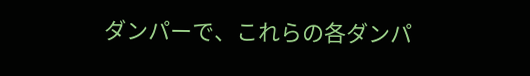ダンパーで、これらの各ダンパ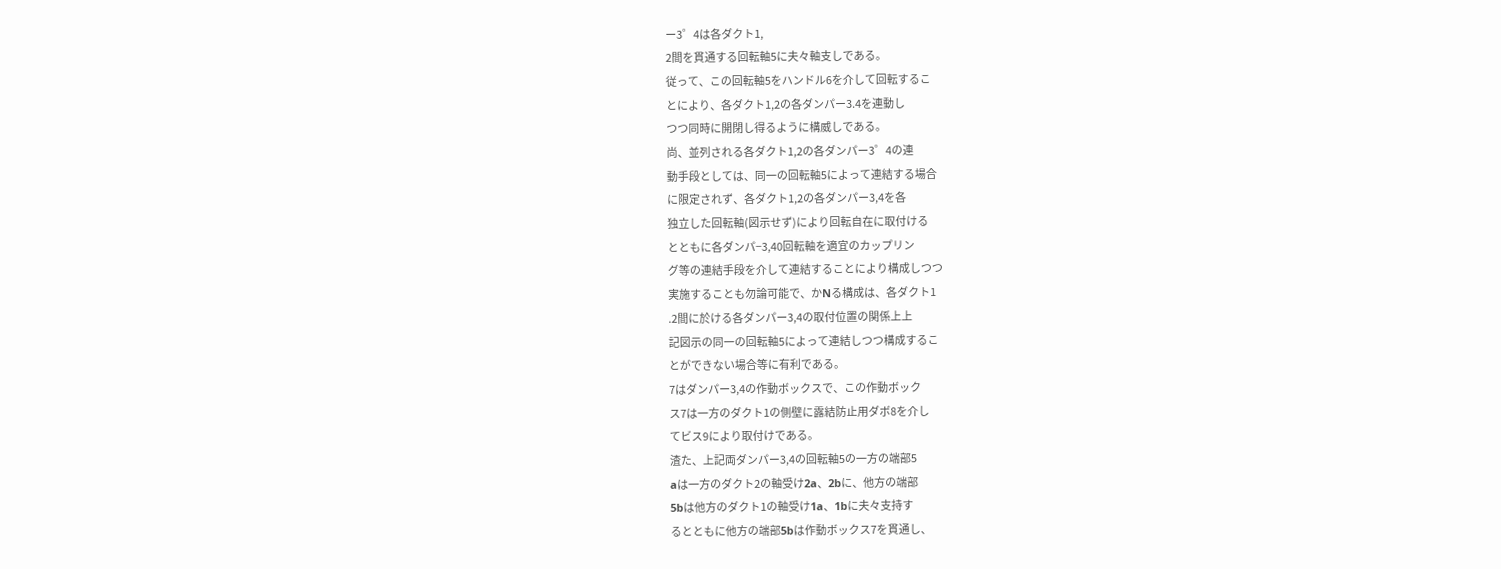ー3゜4は各ダクト1,
2間を貫通する回転軸5に夫々軸支しである。
従って、この回転軸5をハンドル6を介して回転するこ
とにより、各ダクト1,2の各ダンパー3.4を連動し
つつ同時に開閉し得るように構威しである。
尚、並列される各ダクト1,2の各ダンパー3゜4の連
動手段としては、同一の回転軸5によって連結する場合
に限定されず、各ダクト1,2の各ダンパー3,4を各
独立した回転軸(図示せず)により回転自在に取付ける
とともに各ダンパ−3,40回転軸を適宜のカップリン
グ等の連結手段を介して連結することにより構成しつつ
実施することも勿論可能で、かNる構成は、各ダクト1
.2間に於ける各ダンパー3,4の取付位置の関係上上
記図示の同一の回転軸5によって連結しつつ構成するこ
とができない場合等に有利である。
7はダンパー3,4の作動ボックスで、この作動ボック
ス7は一方のダクト1の側壁に露結防止用ダボ8を介し
てビス9により取付けである。
渣た、上記両ダンパー3,4の回転軸5の一方の端部5
aは一方のダクト2の軸受け2a、2bに、他方の端部
5bは他方のダクト1の軸受け1a、1bに夫々支持す
るとともに他方の端部5bは作動ボックス7を貫通し、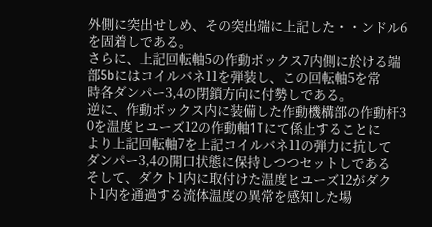外側に突出せしめ、その突出端に上記した・・ンドル6
を固着しである。
さらに、上記回転軸5の作動ボックス7内側に於ける端
部5bにはコイルバネ11を弾装し、この回転軸5を常
時各ダンパー3,4の閉鎖方向に付勢しである。
逆に、作動ボックス内に装備した作動機構部の作動杆3
0を温度ヒユーズ12の作動軸1Tにて係止することに
より上記回転軸7を上記コイルバネ11の弾力に抗して
ダンパー3,4の開口状態に保持しつつセットしである
そして、ダクト1内に取付けた温度ヒユーズ12がダク
ト1内を通過する流体温度の異常を感知した場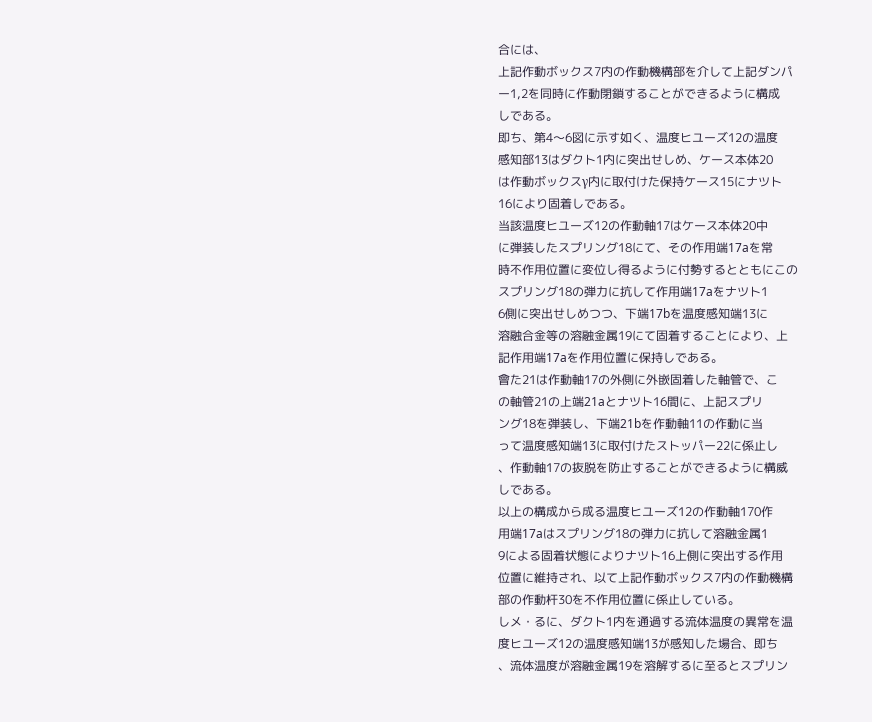合には、
上記作動ボックス7内の作動機構部を介して上記ダンパ
ー1,2を同時に作動閉鎖することができるように構成
しである。
即ち、第4〜6図に示す如く、温度ヒユーズ12の温度
感知部13はダクト1内に突出せしめ、ケース本体20
は作動ボックスγ内に取付けた保持ケース15にナツト
16により固着しである。
当該温度ヒユーズ12の作動軸17はケース本体20中
に弾装したスプリング18にて、その作用端17aを常
時不作用位置に変位し得るように付勢するとともにこの
スプリング18の弾力に抗して作用端17aをナツト1
6側に突出せしめつつ、下端17bを温度感知端13に
溶融合金等の溶融金属19にて固着することにより、上
記作用端17aを作用位置に保持しである。
會た21は作動軸17の外側に外嵌固着した軸管で、こ
の軸管21の上端21aとナツト16間に、上記スプリ
ング18を弾装し、下端21bを作動軸11の作動に当
って温度感知端13に取付けたストッパー22に係止し
、作動軸17の抜脱を防止することができるように構威
しである。
以上の構成から成る温度ヒユーズ12の作動軸170作
用端17aはスプリング18の弾力に抗して溶融金属1
9による固着状態によりナツト16上側に突出する作用
位置に維持され、以て上記作動ボックス7内の作動機構
部の作動杆30を不作用位置に係止している。
しメ・るに、ダクト1内を通過する流体温度の異常を温
度ヒユーズ12の温度感知端13が感知した場合、即ち
、流体温度が溶融金属19を溶解するに至るとスプリン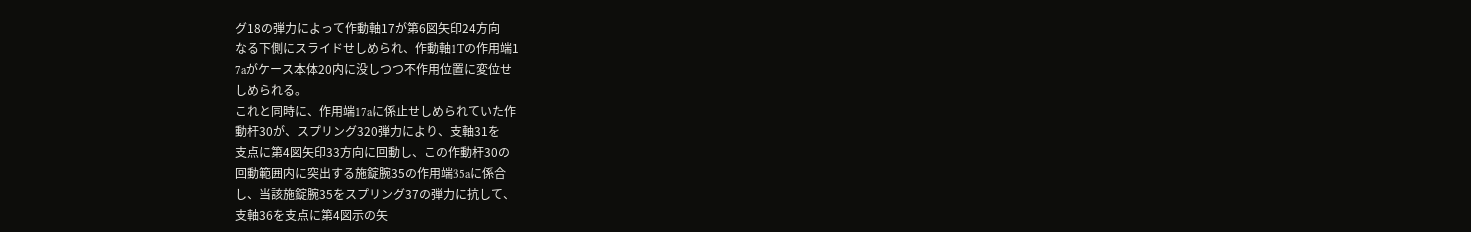グ18の弾力によって作動軸17が第6図矢印24方向
なる下側にスライドせしめられ、作動軸1Tの作用端1
7aがケース本体20内に没しつつ不作用位置に変位せ
しめられる。
これと同時に、作用端17aに係止せしめられていた作
動杆30が、スプリング320弾力により、支軸31を
支点に第4図矢印33方向に回動し、この作動杆30の
回動範囲内に突出する施錠腕35の作用端35aに係合
し、当該施錠腕35をスプリング37の弾力に抗して、
支軸36を支点に第4図示の矢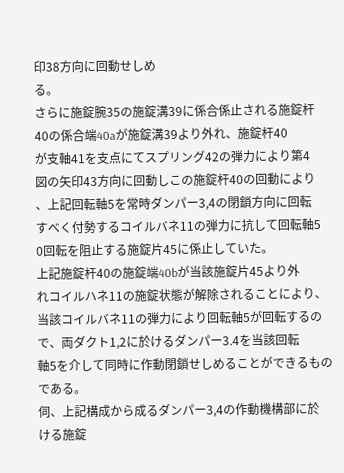印38方向に回動せしめ
る。
さらに施錠腕35の施錠溝39に係合係止される施錠杆
40の係合端40aが施錠溝39より外れ、施錠杆40
が支軸41を支点にてスプリング42の弾力により第4
図の矢印43方向に回動しこの施錠杆40の回動により
、上記回転軸5を常時ダンパー3,4の閉鎖方向に回転
すべく付勢するコイルバネ11の弾力に抗して回転軸5
0回転を阻止する施錠片45に係止していた。
上記施錠杆40の施錠端40bが当該施錠片45より外
れコイルハネ11の施錠状態が解除されることにより、
当該コイルバネ11の弾力により回転軸5が回転するの
で、両ダクト1,2に於けるダンパー3.4を当該回転
軸5を介して同時に作動閉鎖せしめることができるもの
である。
伺、上記構成から成るダンパー3,4の作動機構部に於
ける施錠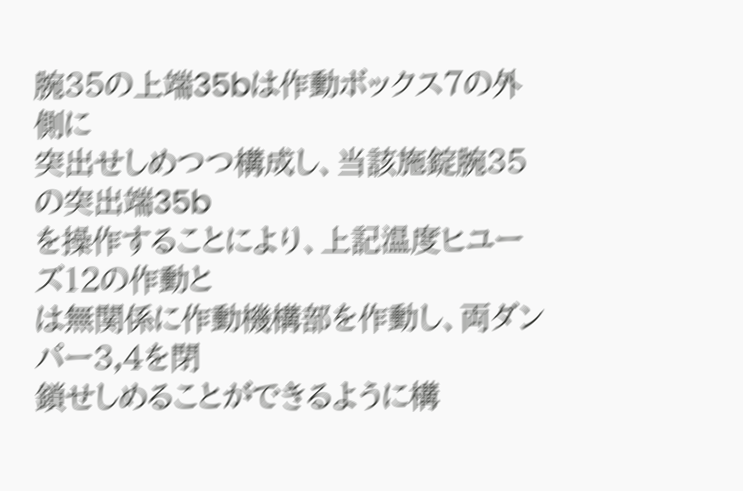腕35の上端35bは作動ボックス7の外側に
突出せしめつつ構成し、当該施錠腕35の突出端35b
を操作することにより、上記温度ヒユーズ12の作動と
は無関係に作動機構部を作動し、両ダンパー3,4を閉
鎖せしめることができるように構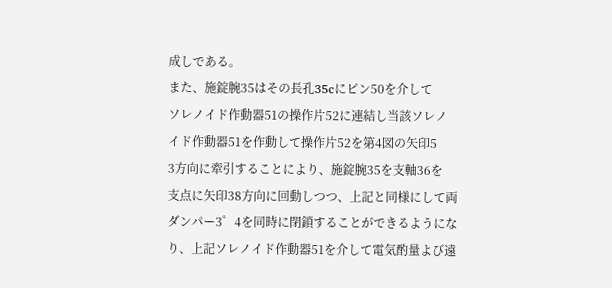成しである。
また、施錠腕35はその長孔35cにピン50を介して
ソレノイド作動器51の操作片52に連結し当該ソレノ
イド作動器51を作動して操作片52を第4図の矢印5
3方向に牽引することにより、施錠腕35を支軸36を
支点に矢印38方向に回動しつつ、上記と同様にして両
ダンパー3゜4を同時に閉鎖することができるようにな
り、上記ソレノイド作動器51を介して電気酌量よび遠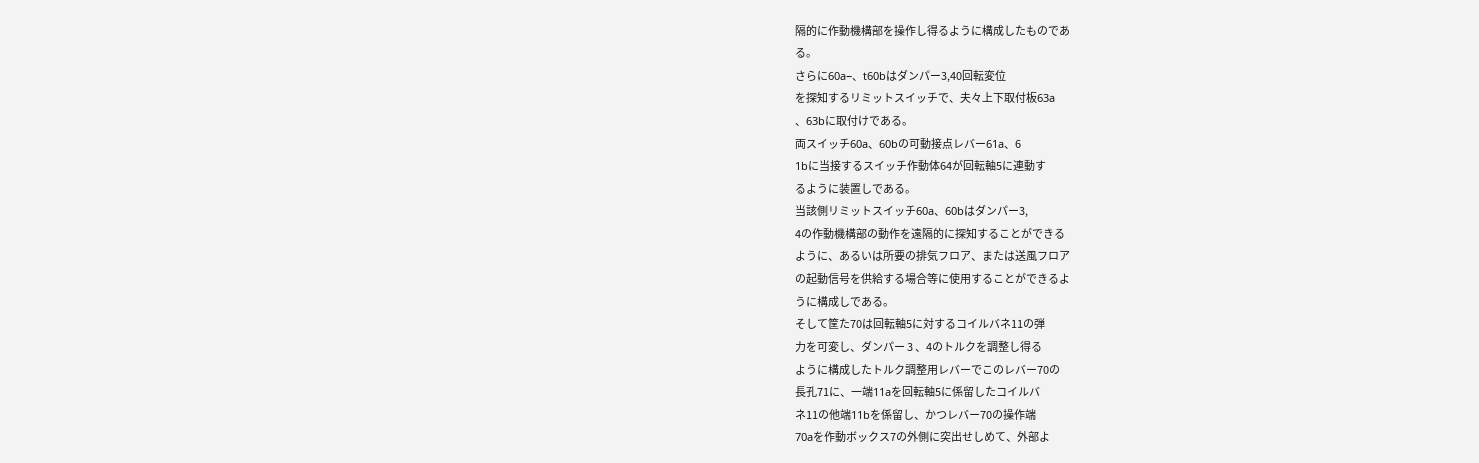隔的に作動機構部を操作し得るように構成したものであ
る。
さらに60a−、t60bはダンパー3,40回転変位
を探知するリミットスイッチで、夫々上下取付板63a
、63bに取付けである。
両スイッチ60a、60bの可動接点レバー61a、6
1bに当接するスイッチ作動体64が回転軸5に連動す
るように装置しである。
当該側リミットスイッチ60a、60bはダンパー3,
4の作動機構部の動作を遠隔的に探知することができる
ように、あるいは所要の排気フロア、または送風フロア
の起動信号を供給する場合等に使用することができるよ
うに構成しである。
そして筐た70は回転軸5に対するコイルバネ11の弾
力を可変し、ダンパー 3 、4のトルクを調整し得る
ように構成したトルク調整用レバーでこのレバー70の
長孔71に、一端11aを回転軸5に係留したコイルバ
ネ11の他端11bを係留し、かつレバー70の操作端
70aを作動ボックス7の外側に突出せしめて、外部よ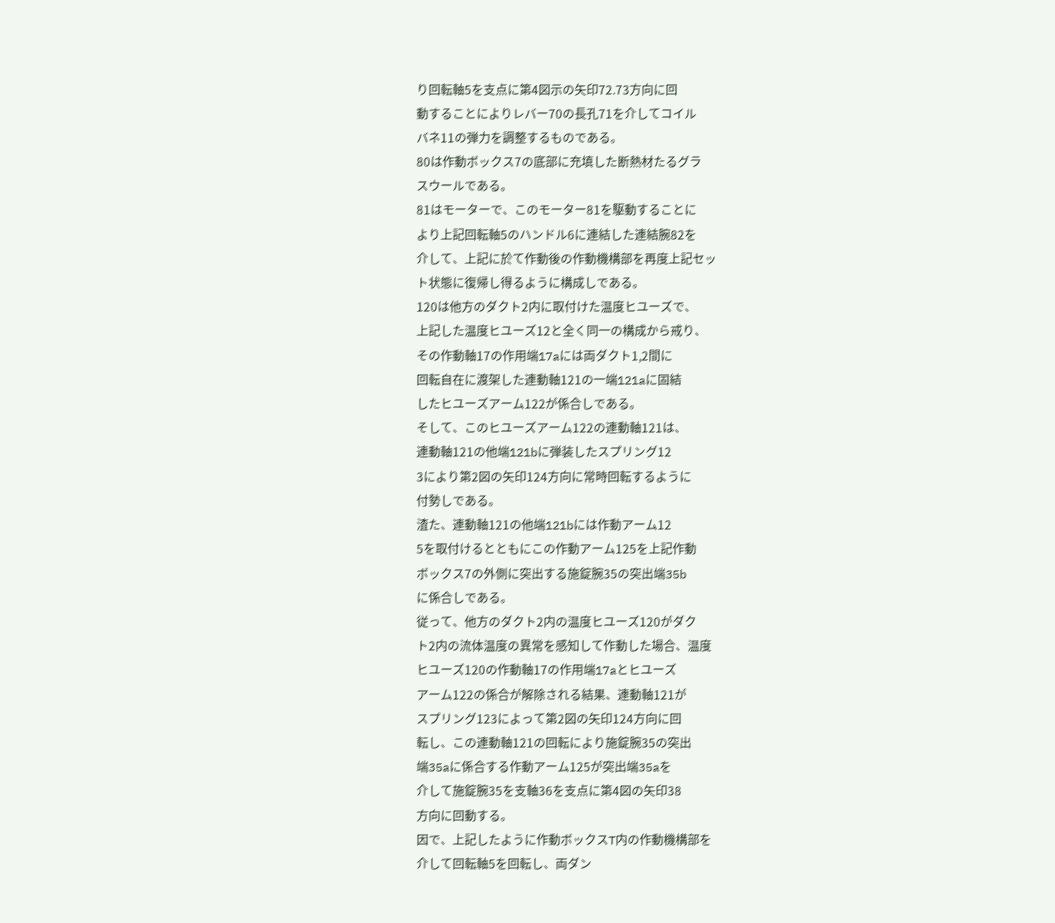り回転軸5を支点に第4図示の矢印72.73方向に回
動することによりレバー70の長孔71を介してコイル
バネ11の弾力を調整するものである。
80は作動ボックス7の底部に充填した断熱材たるグラ
スウールである。
81はモーターで、このモーター81を駆動することに
より上記回転軸5のハンドル6に連結した連結腕82を
介して、上記に於て作動後の作動機構部を再度上記セッ
ト状態に復帰し得るように構成しである。
120は他方のダクト2内に取付けた温度ヒユーズで、
上記した温度ヒユーズ12と全く同一の構成から戒り、
その作動軸17の作用端17aには両ダクト1,2間に
回転自在に渡架した連動軸121の一端121aに固結
したヒユーズアーム122が係合しである。
そして、このヒユーズアーム122の連動軸121は、
連動軸121の他端121bに弾装したスプリング12
3により第2図の矢印124方向に常時回転するように
付勢しである。
渣た、連動軸121の他端121bには作動アーム12
5を取付けるとともにこの作動アーム125を上記作動
ボックス7の外側に突出する施錠腕35の突出端35b
に係合しである。
従って、他方のダクト2内の温度ヒユーズ120がダク
ト2内の流体温度の異常を感知して作動した場合、温度
ヒユーズ120の作動軸17の作用端17aとヒユーズ
アーム122の係合が解除される結果、連動軸121が
スプリング123によって第2図の矢印124方向に回
転し、この連動軸121の回転により施錠腕35の突出
端35aに係合する作動アーム125が突出端35aを
介して施錠腕35を支軸36を支点に第4図の矢印38
方向に回動する。
因で、上記したように作動ボックスT内の作動機構部を
介して回転軸5を回転し、両ダン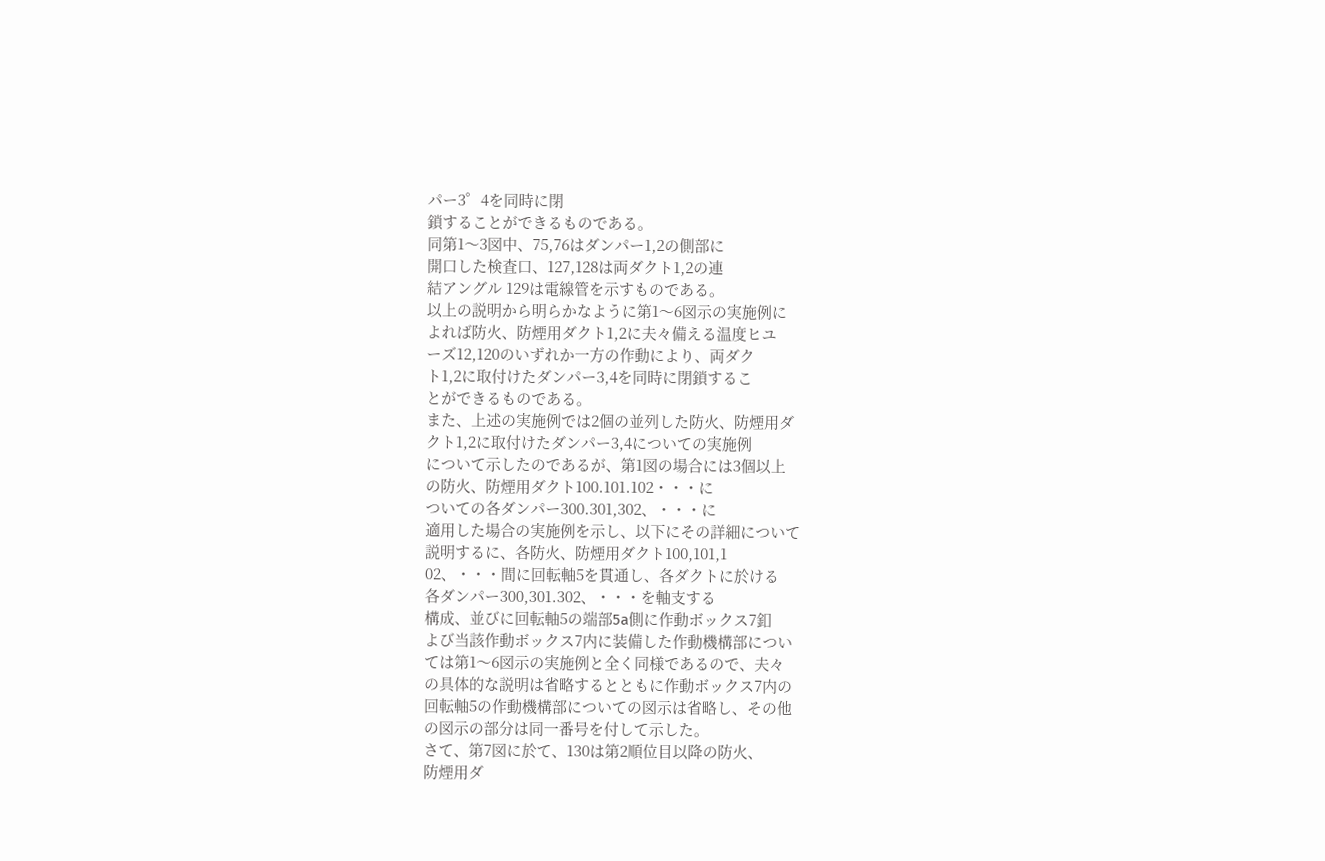パー3゜4を同時に閉
鎖することができるものである。
同第1〜3図中、75,76はダンパー1,2の側部に
開口した検査口、127,128は両ダクト1,2の連
結アングル 129は電線管を示すものである。
以上の説明から明らかなように第1〜6図示の実施例に
よれば防火、防煙用ダクト1,2に夫々備える温度ヒユ
ーズ12,120のいずれか一方の作動により、両ダク
ト1,2に取付けたダンパー3,4を同時に閉鎖するこ
とができるものである。
また、上述の実施例では2個の並列した防火、防煙用ダ
クト1,2に取付けたダンパー3,4についての実施例
について示したのであるが、第1図の場合には3個以上
の防火、防煙用ダクト100.101.102・・・に
ついての各ダンパー300.301,302、・・・に
適用した場合の実施例を示し、以下にその詳細について
説明するに、各防火、防煙用ダクト100,101,1
02、・・・間に回転軸5を貫通し、各ダクトに於ける
各ダンパー300,301.302、・・・を軸支する
構成、並びに回転軸5の端部5a側に作動ボックス7釦
よび当該作動ボックス7内に装備した作動機構部につい
ては第1〜6図示の実施例と全く同様であるので、夫々
の具体的な説明は省略するとともに作動ボックス7内の
回転軸5の作動機構部についての図示は省略し、その他
の図示の部分は同一番号を付して示した。
さて、第7図に於て、130は第2順位目以降の防火、
防煙用ダ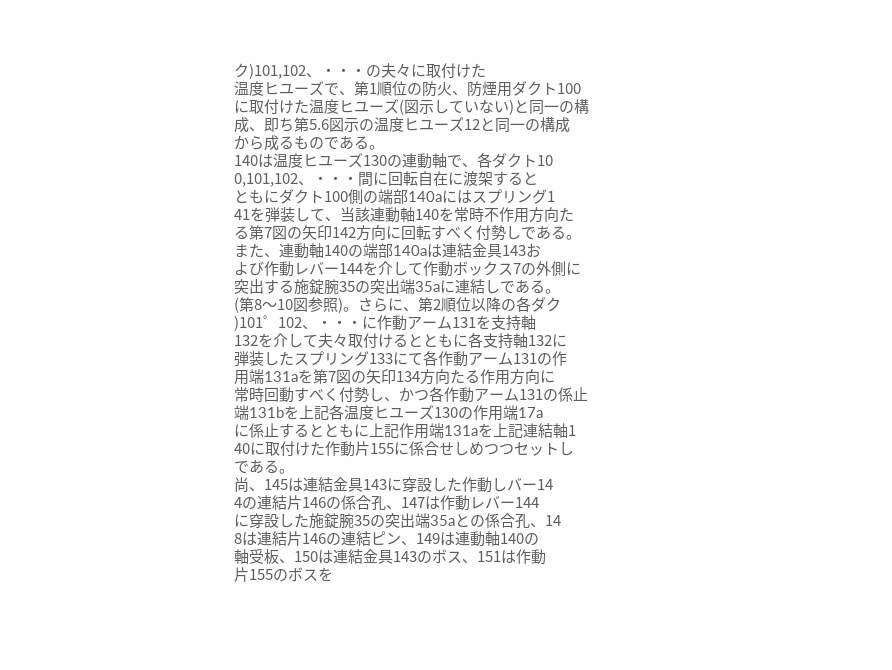ク)101,102、・・・の夫々に取付けた
温度ヒユーズで、第1順位の防火、防煙用ダクト100
に取付けた温度ヒユーズ(図示していない)と同一の構
成、即ち第5.6図示の温度ヒユーズ12と同一の構成
から成るものである。
140は温度ヒユーズ130の連動軸で、各ダクト10
0,101,102、・・・間に回転自在に渡架すると
ともにダクト100側の端部140aにはスプリング1
41を弾装して、当該連動軸140を常時不作用方向た
る第7図の矢印142方向に回転すべく付勢しである。
また、連動軸140の端部140aは連結金具143お
よび作動レバー144を介して作動ボックス7の外側に
突出する施錠腕35の突出端35aに連結しである。
(第8〜10図参照)。さらに、第2順位以降の各ダク
)101゜102、・・・に作動アーム131を支持軸
132を介して夫々取付けるとともに各支持軸132に
弾装したスプリング133にて各作動アーム131の作
用端131aを第7図の矢印134方向たる作用方向に
常時回動すべく付勢し、かつ各作動アーム131の係止
端131bを上記各温度ヒユーズ130の作用端17a
に係止するとともに上記作用端131aを上記連結軸1
40に取付けた作動片155に係合せしめつつセットし
である。
尚、145は連結金具143に穿設した作動しバー14
4の連結片146の係合孔、147は作動レバー144
に穿設した施錠腕35の突出端35aとの係合孔、14
8は連結片146の連結ピン、149は連動軸140の
軸受板、150は連結金具143のボス、151は作動
片155のボスを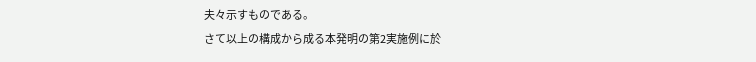夫々示すものである。
さて以上の構成から成る本発明の第2実施例に於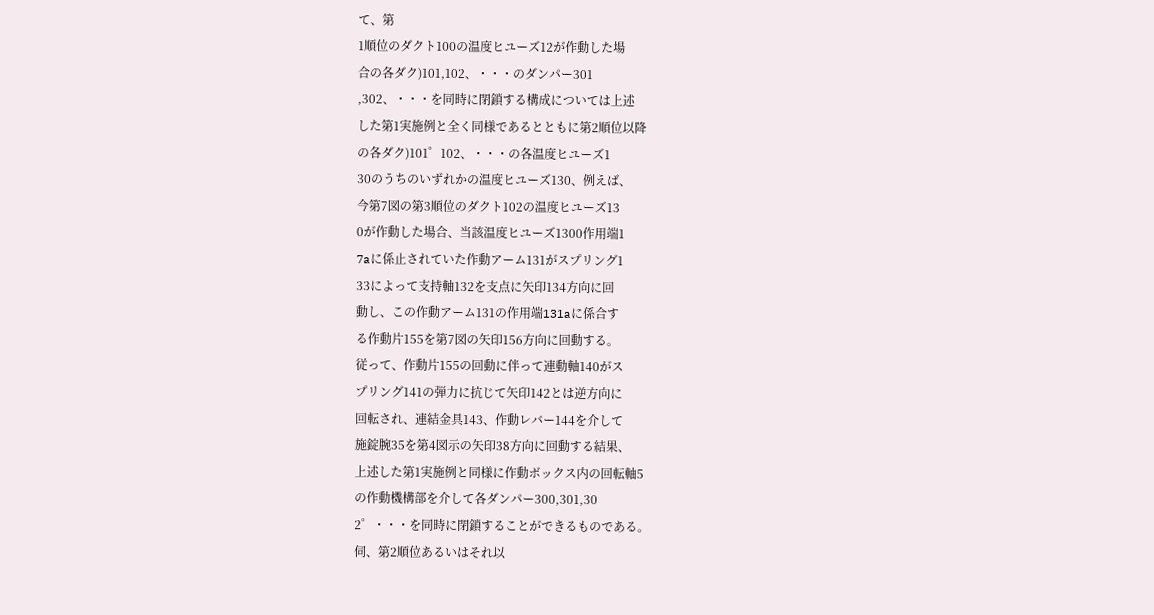て、第
1順位のダクト100の温度ヒユーズ12が作動した場
合の各ダク)101,102、・・・のダンパー301
,302、・・・を同時に閉鎖する構成については上述
した第1実施例と全く同様であるとともに第2順位以降
の各ダク)101゜102、・・・の各温度ヒユーズ1
30のうちのいずれかの温度ヒユーズ130、例えば、
今第7図の第3順位のダクト102の温度ヒユーズ13
0が作動した場合、当該温度ヒユーズ1300作用端1
7aに係止されていた作動アーム131がスプリング1
33によって支持軸132を支点に矢印134方向に回
動し、この作動アーム131の作用端131aに係合す
る作動片155を第7図の矢印156方向に回動する。
従って、作動片155の回動に伴って連動軸140がス
プリング141の弾力に抗じて矢印142とは逆方向に
回転され、連結金具143、作動レバー144を介して
施錠腕35を第4図示の矢印38方向に回動する結果、
上述した第1実施例と同様に作動ボックス内の回転軸5
の作動機構部を介して各ダンパー300,301,30
2゜・・・を同時に閉鎖することができるものである。
伺、第2順位あるいはそれ以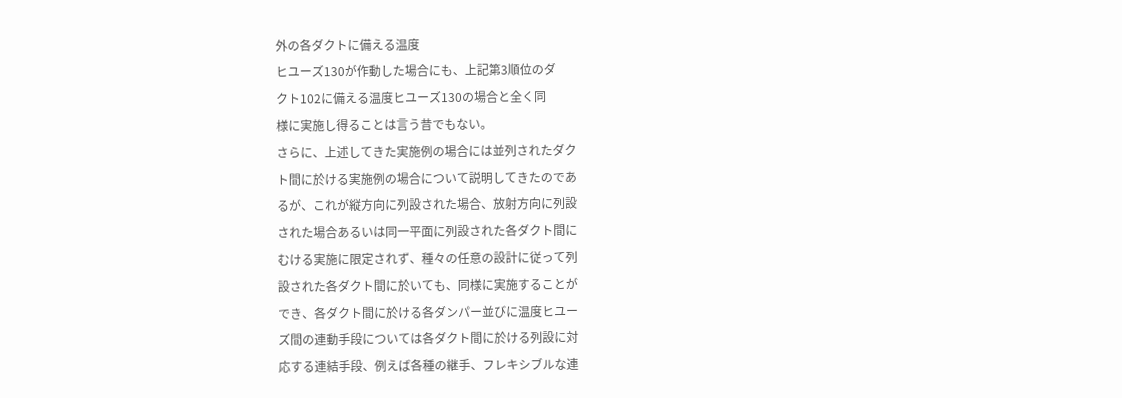外の各ダクトに備える温度
ヒユーズ130が作動した場合にも、上記第3順位のダ
クト102に備える温度ヒユーズ130の場合と全く同
様に実施し得ることは言う昔でもない。
さらに、上述してきた実施例の場合には並列されたダク
ト間に於ける実施例の場合について説明してきたのであ
るが、これが縦方向に列設された場合、放射方向に列設
された場合あるいは同一平面に列設された各ダクト間に
むける実施に限定されず、種々の任意の設計に従って列
設された各ダクト間に於いても、同様に実施することが
でき、各ダクト間に於ける各ダンパー並びに温度ヒユー
ズ間の連動手段については各ダクト間に於ける列設に対
応する連結手段、例えば各種の継手、フレキシブルな連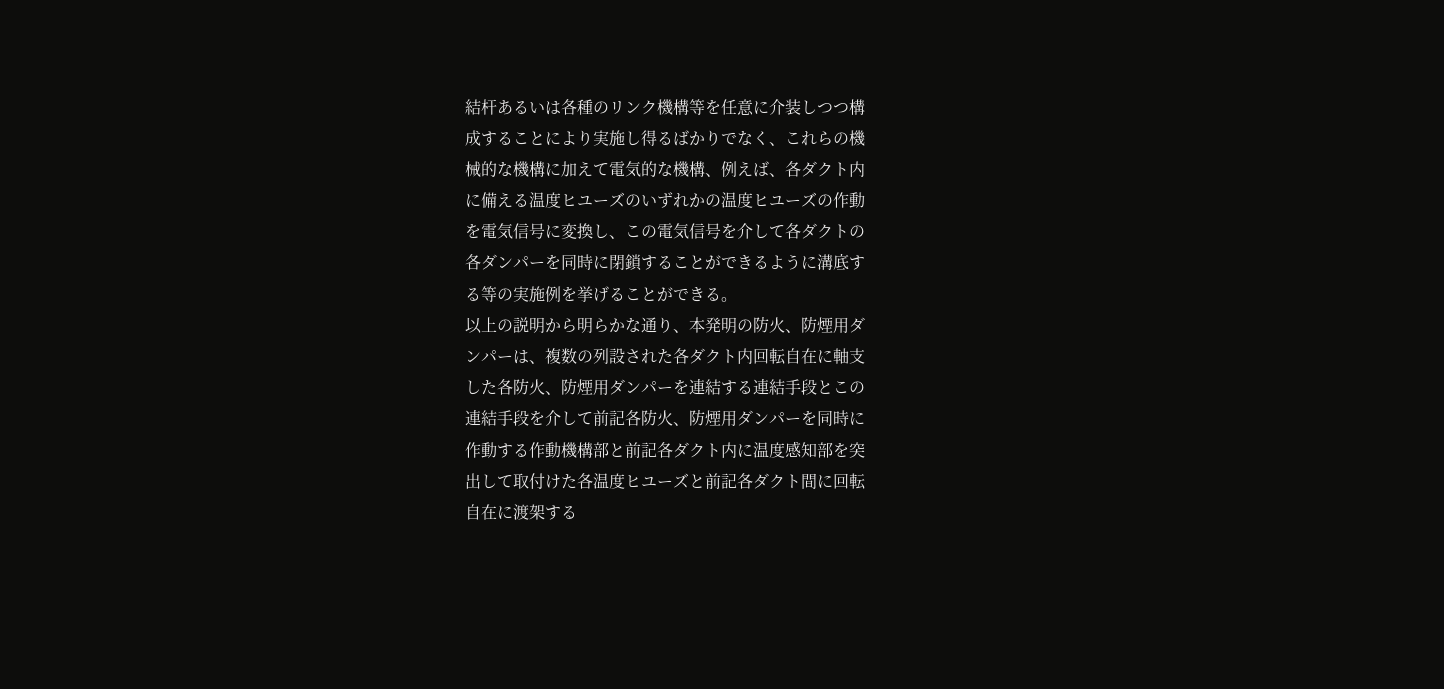結杆あるいは各種のリンク機構等を任意に介装しつつ構
成することにより実施し得るばかりでなく、これらの機
械的な機構に加えて電気的な機構、例えば、各ダクト内
に備える温度ヒユーズのいずれかの温度ヒユーズの作動
を電気信号に変換し、この電気信号を介して各ダクトの
各ダンパーを同時に閉鎖することができるように溝底す
る等の実施例を挙げることができる。
以上の説明から明らかな通り、本発明の防火、防煙用ダ
ンパーは、複数の列設された各ダクト内回転自在に軸支
した各防火、防煙用ダンパーを連結する連結手段とこの
連結手段を介して前記各防火、防煙用ダンパーを同時に
作動する作動機構部と前記各ダクト内に温度感知部を突
出して取付けた各温度ヒユーズと前記各ダクト間に回転
自在に渡架する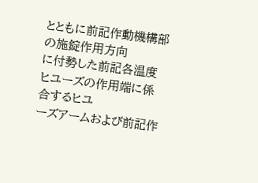とともに前記作動機構部の施錠作用方向
に付勢した前記各温度ヒユーズの作用端に係合するヒユ
ーズアームおよび前記作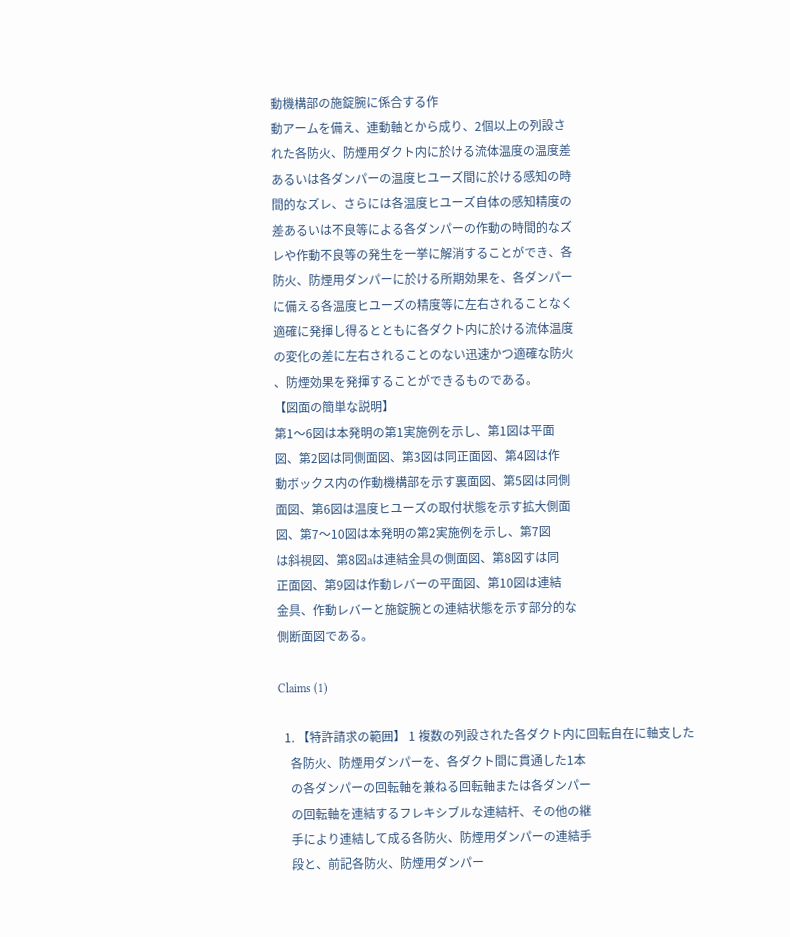動機構部の施錠腕に係合する作
動アームを備え、連動軸とから成り、2個以上の列設さ
れた各防火、防煙用ダクト内に於ける流体温度の温度差
あるいは各ダンパーの温度ヒユーズ間に於ける感知の時
間的なズレ、さらには各温度ヒユーズ自体の感知精度の
差あるいは不良等による各ダンパーの作動の時間的なズ
レや作動不良等の発生を一挙に解消することができ、各
防火、防煙用ダンパーに於ける所期効果を、各ダンパー
に備える各温度ヒユーズの精度等に左右されることなく
適確に発揮し得るとともに各ダクト内に於ける流体温度
の変化の差に左右されることのない迅速かつ適確な防火
、防煙効果を発揮することができるものである。
【図面の簡単な説明】
第1〜6図は本発明の第1実施例を示し、第1図は平面
図、第2図は同側面図、第3図は同正面図、第4図は作
動ボックス内の作動機構部を示す裏面図、第5図は同側
面図、第6図は温度ヒユーズの取付状態を示す拡大側面
図、第7〜10図は本発明の第2実施例を示し、第7図
は斜視図、第8図aは連結金具の側面図、第8図すは同
正面図、第9図は作動レバーの平面図、第10図は連結
金具、作動レバーと施錠腕との連結状態を示す部分的な
側断面図である。

Claims (1)

  1. 【特許請求の範囲】 1 複数の列設された各ダクト内に回転自在に軸支した
    各防火、防煙用ダンパーを、各ダクト間に貫通した1本
    の各ダンパーの回転軸を兼ねる回転軸または各ダンパー
    の回転軸を連結するフレキシブルな連結杆、その他の継
    手により連結して成る各防火、防煙用ダンパーの連結手
    段と、前記各防火、防煙用ダンパー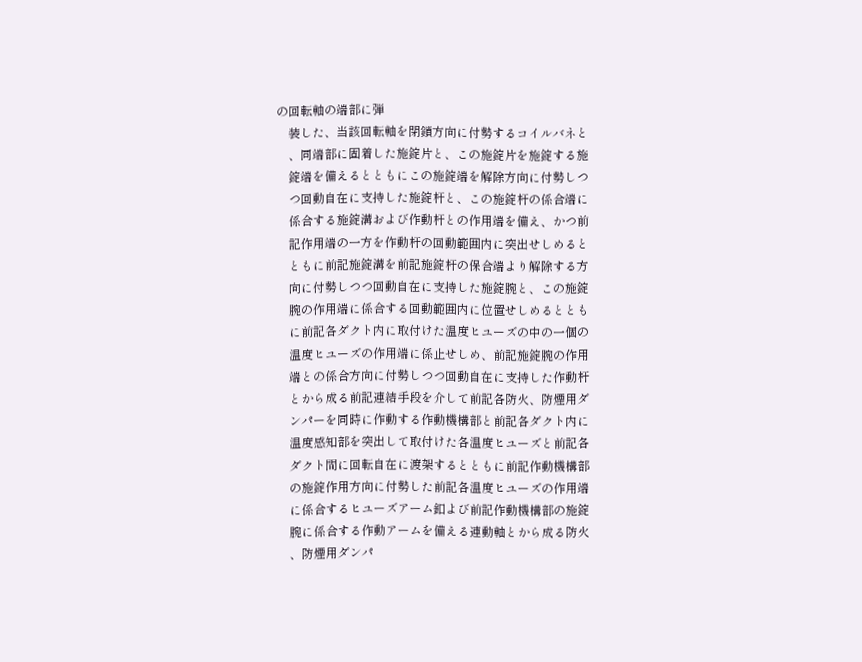の回転軸の端部に弾
    装した、当該回転軸を閉鎖方向に付勢するコイルバネと
    、同端部に固着した施錠片と、この施錠片を施錠する施
    錠端を備えるとともにこの施錠端を解除方向に付勢しつ
    つ回動自在に支持した施錠杆と、この施錠杆の係合端に
    係合する施錠溝および作動杆との作用端を備え、かつ前
    記作用端の一方を作動杆の回動範囲内に突出せしめると
    ともに前記施錠溝を前記施錠杆の保合端より解除する方
    向に付勢しつつ回動自在に支持した施錠腕と、この施錠
    腕の作用端に係合する回動範囲内に位置せしめるととも
    に前記各ダクト内に取付けた温度ヒユーズの中の一個の
    温度ヒユーズの作用端に係止せしめ、前記施錠腕の作用
    端との係合方向に付勢しつつ回動自在に支持した作動杆
    とから成る前記連結手段を介して前記各防火、防煙用ダ
    ンパーを同時に作動する作動機構部と前記各ダクト内に
    温度感知部を突出して取付けた各温度ヒユーズと前記各
    ダクト間に回転自在に渡架するとともに前記作動機構部
    の施錠作用方向に付勢した前記各温度ヒユーズの作用端
    に係合するヒユーズアーム釦よび前記作動機構部の施錠
    腕に係合する作動アームを備える連動軸とから成る防火
    、防煙用ダンパ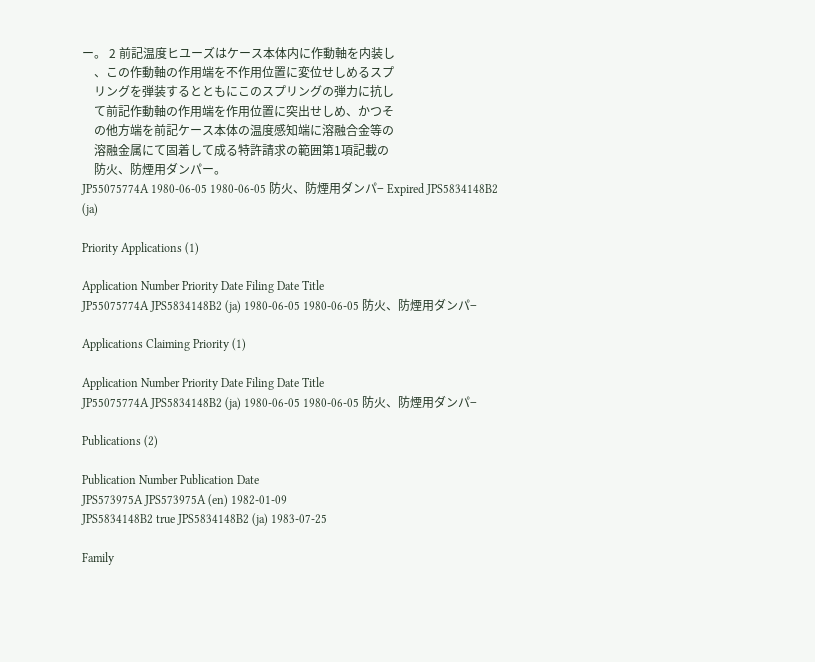ー。 2 前記温度ヒユーズはケース本体内に作動軸を内装し
    、この作動軸の作用端を不作用位置に変位せしめるスプ
    リングを弾装するとともにこのスプリングの弾力に抗し
    て前記作動軸の作用端を作用位置に突出せしめ、かつそ
    の他方端を前記ケース本体の温度感知端に溶融合金等の
    溶融金属にて固着して成る特許請求の範囲第1項記載の
    防火、防煙用ダンパー。
JP55075774A 1980-06-05 1980-06-05 防火、防煙用ダンパ− Expired JPS5834148B2 (ja)

Priority Applications (1)

Application Number Priority Date Filing Date Title
JP55075774A JPS5834148B2 (ja) 1980-06-05 1980-06-05 防火、防煙用ダンパ−

Applications Claiming Priority (1)

Application Number Priority Date Filing Date Title
JP55075774A JPS5834148B2 (ja) 1980-06-05 1980-06-05 防火、防煙用ダンパ−

Publications (2)

Publication Number Publication Date
JPS573975A JPS573975A (en) 1982-01-09
JPS5834148B2 true JPS5834148B2 (ja) 1983-07-25

Family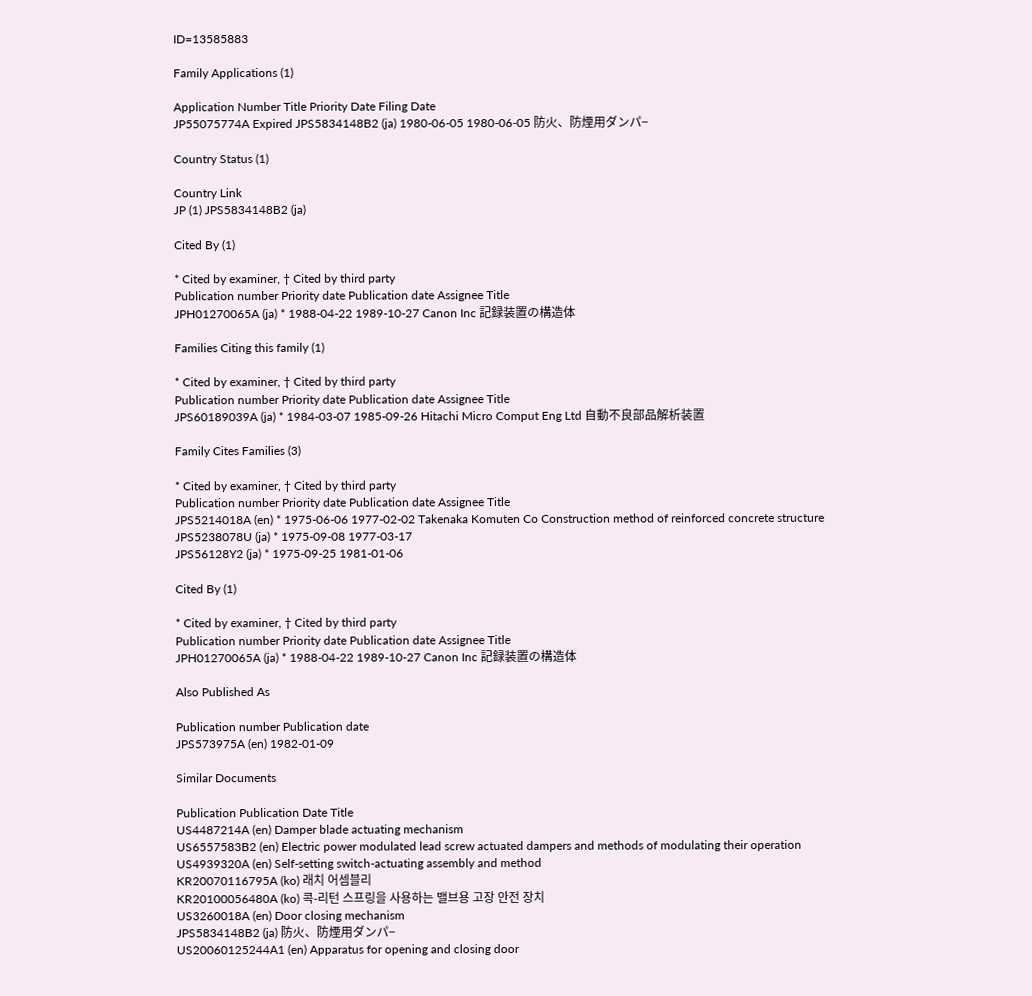ID=13585883

Family Applications (1)

Application Number Title Priority Date Filing Date
JP55075774A Expired JPS5834148B2 (ja) 1980-06-05 1980-06-05 防火、防煙用ダンパ−

Country Status (1)

Country Link
JP (1) JPS5834148B2 (ja)

Cited By (1)

* Cited by examiner, † Cited by third party
Publication number Priority date Publication date Assignee Title
JPH01270065A (ja) * 1988-04-22 1989-10-27 Canon Inc 記録装置の構造体

Families Citing this family (1)

* Cited by examiner, † Cited by third party
Publication number Priority date Publication date Assignee Title
JPS60189039A (ja) * 1984-03-07 1985-09-26 Hitachi Micro Comput Eng Ltd 自動不良部品解析装置

Family Cites Families (3)

* Cited by examiner, † Cited by third party
Publication number Priority date Publication date Assignee Title
JPS5214018A (en) * 1975-06-06 1977-02-02 Takenaka Komuten Co Construction method of reinforced concrete structure
JPS5238078U (ja) * 1975-09-08 1977-03-17
JPS56128Y2 (ja) * 1975-09-25 1981-01-06

Cited By (1)

* Cited by examiner, † Cited by third party
Publication number Priority date Publication date Assignee Title
JPH01270065A (ja) * 1988-04-22 1989-10-27 Canon Inc 記録装置の構造体

Also Published As

Publication number Publication date
JPS573975A (en) 1982-01-09

Similar Documents

Publication Publication Date Title
US4487214A (en) Damper blade actuating mechanism
US6557583B2 (en) Electric power modulated lead screw actuated dampers and methods of modulating their operation
US4939320A (en) Self-setting switch-actuating assembly and method
KR20070116795A (ko) 래치 어셈블리
KR20100056480A (ko) 콕-리턴 스프링을 사용하는 밸브용 고장 안전 장치
US3260018A (en) Door closing mechanism
JPS5834148B2 (ja) 防火、防煙用ダンパ−
US20060125244A1 (en) Apparatus for opening and closing door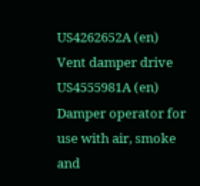US4262652A (en) Vent damper drive
US4555981A (en) Damper operator for use with air, smoke and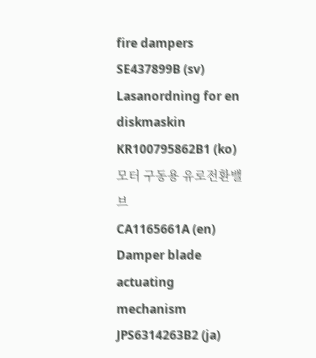fire dampers
SE437899B (sv) Lasanordning for en diskmaskin
KR100795862B1 (ko) 모터 구동용 유로전환밸브
CA1165661A (en) Damper blade actuating mechanism
JPS6314263B2 (ja)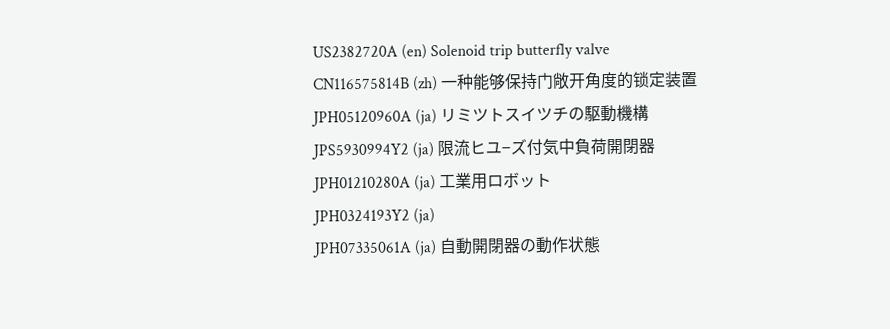US2382720A (en) Solenoid trip butterfly valve
CN116575814B (zh) 一种能够保持门敞开角度的锁定装置
JPH05120960A (ja) リミツトスイツチの駆動機構
JPS5930994Y2 (ja) 限流ヒユ−ズ付気中負荷開閉器
JPH01210280A (ja) 工業用ロボット
JPH0324193Y2 (ja)
JPH07335061A (ja) 自動開閉器の動作状態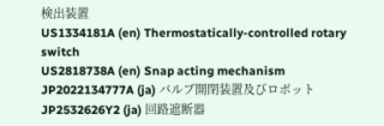検出装置
US1334181A (en) Thermostatically-controlled rotary switch
US2818738A (en) Snap acting mechanism
JP2022134777A (ja) バルブ開閉装置及びロボット
JP2532626Y2 (ja) 回路遮断器